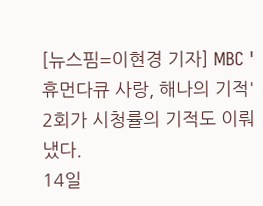[뉴스핌=이현경 기자] MBC '휴먼다큐 사랑, 해나의 기적' 2회가 시청률의 기적도 이뤄냈다.
14일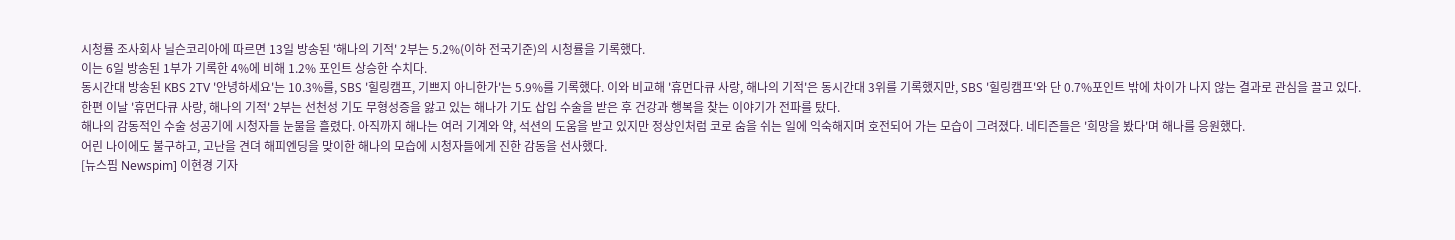시청률 조사회사 닐슨코리아에 따르면 13일 방송된 '해나의 기적' 2부는 5.2%(이하 전국기준)의 시청률을 기록했다.
이는 6일 방송된 1부가 기록한 4%에 비해 1.2% 포인트 상승한 수치다.
동시간대 방송된 KBS 2TV '안녕하세요'는 10.3%를, SBS '힐링캠프, 기쁘지 아니한가'는 5.9%를 기록했다. 이와 비교해 '휴먼다큐 사랑, 해나의 기적'은 동시간대 3위를 기록했지만, SBS '힐링캠프'와 단 0.7%포인트 밖에 차이가 나지 않는 결과로 관심을 끌고 있다.
한편 이날 '휴먼다큐 사랑, 해나의 기적' 2부는 선천성 기도 무형성증을 앓고 있는 해나가 기도 삽입 수술을 받은 후 건강과 행복을 찾는 이야기가 전파를 탔다.
해나의 감동적인 수술 성공기에 시청자들 눈물을 흘렸다. 아직까지 해나는 여러 기계와 약, 석션의 도움을 받고 있지만 정상인처럼 코로 숨을 쉬는 일에 익숙해지며 호전되어 가는 모습이 그려졌다. 네티즌들은 '희망을 봤다'며 해나를 응원했다.
어린 나이에도 불구하고, 고난을 견뎌 해피엔딩을 맞이한 해나의 모습에 시청자들에게 진한 감동을 선사했다.
[뉴스핌 Newspim] 이현경 기자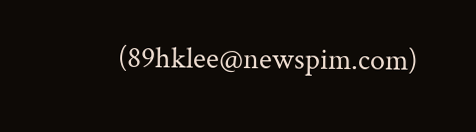(89hklee@newspim.com)